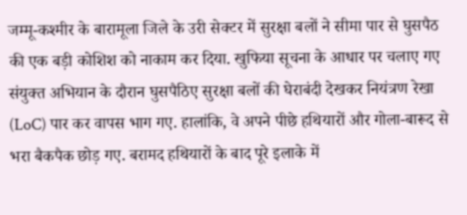जम्मू-कश्मीर के बारामूला जिले के उरी सेक्टर में सुरक्षा बलों ने सीमा पार से घुसपैठ की एक बड़ी कोशिश को नाकाम कर दिया. खुफिया सूचना के आधार पर चलाए गए संयुक्त अभियान के दौरान घुसपैठिए सुरक्षा बलों की घेराबंदी देखकर नियंत्रण रेखा (LoC) पार कर वापस भाग गए. हालांकि, वे अपने पीछे हथियारों और गोला-बारूद से भरा बैकपैक छोड़ गए. बरामद हथियारों के बाद पूरे इलाके में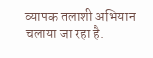व्यापक तलाशी अभियान चलाया जा रहा है.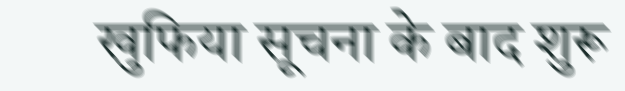खुफिया सूचना के बाद शुरू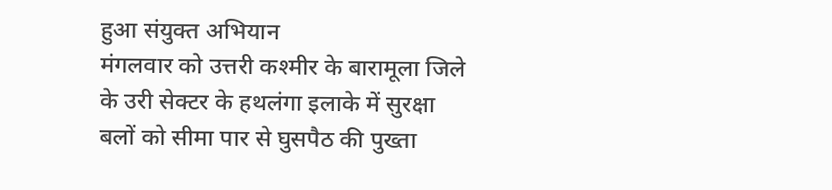हुआ संयुक्त अभियान
मंगलवार को उत्तरी कश्मीर के बारामूला जिले के उरी सेक्टर के हथलंगा इलाके में सुरक्षा बलों को सीमा पार से घुसपैठ की पुख्ता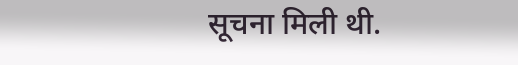सूचना मिली थी.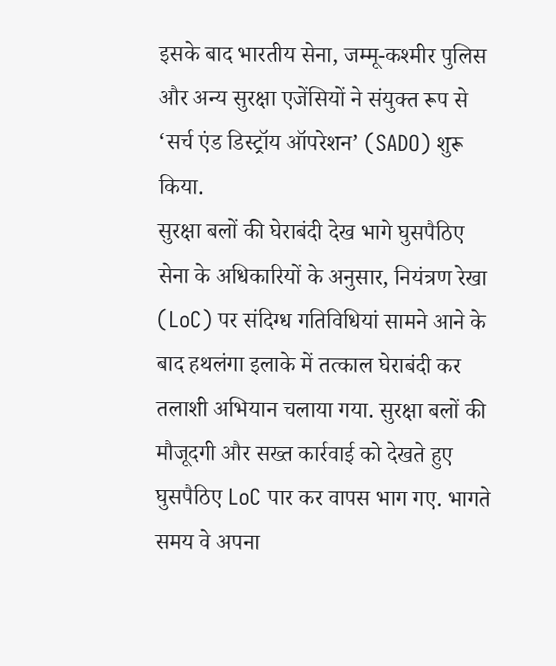इसके बाद भारतीय सेना, जम्मू-कश्मीर पुलिस और अन्य सुरक्षा एजेंसियों ने संयुक्त रूप से ‘सर्च एंड डिस्ट्रॉय ऑपरेशन’ (SADO) शुरू किया.
सुरक्षा बलों की घेराबंदी देख भागे घुसपैठिए
सेना के अधिकारियों के अनुसार, नियंत्रण रेखा (LoC) पर संदिग्ध गतिविधियां सामने आने के बाद हथलंगा इलाके में तत्काल घेराबंदी कर तलाशी अभियान चलाया गया. सुरक्षा बलों की मौजूदगी और सख्त कार्रवाई को देखते हुए घुसपैठिए LoC पार कर वापस भाग गए. भागते समय वे अपना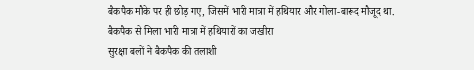बैकपैक मौके पर ही छोड़ गए, जिसमें भारी मात्रा में हथियार और गोला-बारूद मौजूद था.
बैकपैक से मिला भारी मात्रा में हथियारों का जखीरा
सुरक्षा बलों ने बैकपैक की तलाशी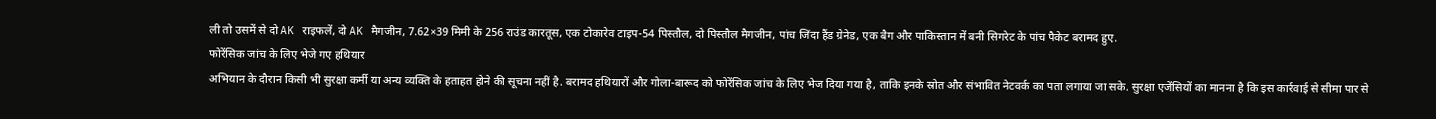ली तो उसमें से दो AK राइफलें, दो AK मैगजीन, 7.62×39 मिमी के 256 राउंड कारतूस, एक टोकारेव टाइप-54 पिस्तौल, दो पिस्तौल मैगजीन, पांच जिंदा हैंड ग्रेनेड, एक बैग और पाकिस्तान में बनी सिगरेट के पांच पैकेट बरामद हुए.
फोरेंसिक जांच के लिए भेजे गए हथियार
अभियान के दौरान किसी भी सुरक्षा कर्मी या अन्य व्यक्ति के हताहत होने की सूचना नहीं है. बरामद हथियारों और गोला-बारूद को फोरेंसिक जांच के लिए भेज दिया गया है, ताकि इनके स्रोत और संभावित नेटवर्क का पता लगाया जा सके. सुरक्षा एजेंसियों का मानना है कि इस कार्रवाई से सीमा पार से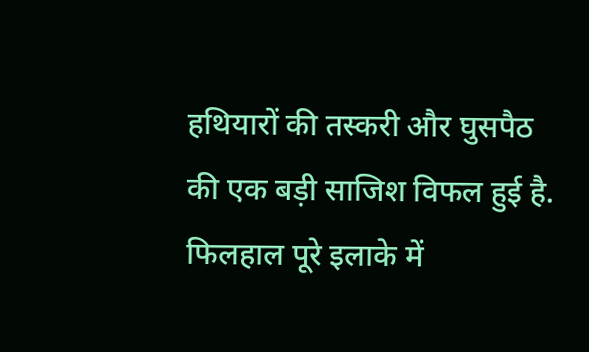हथियारों की तस्करी और घुसपैठ की एक बड़ी साजिश विफल हुई है. फिलहाल पूरे इलाके में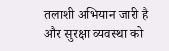तलाशी अभियान जारी है और सुरक्षा व्यवस्था को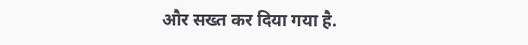और सख्त कर दिया गया है.